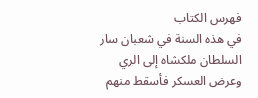فهرس الكتاب
في هذه السنة في شعبان سار السلطان ملكشاه إلى الري وعرض العسكر فأسقط منهم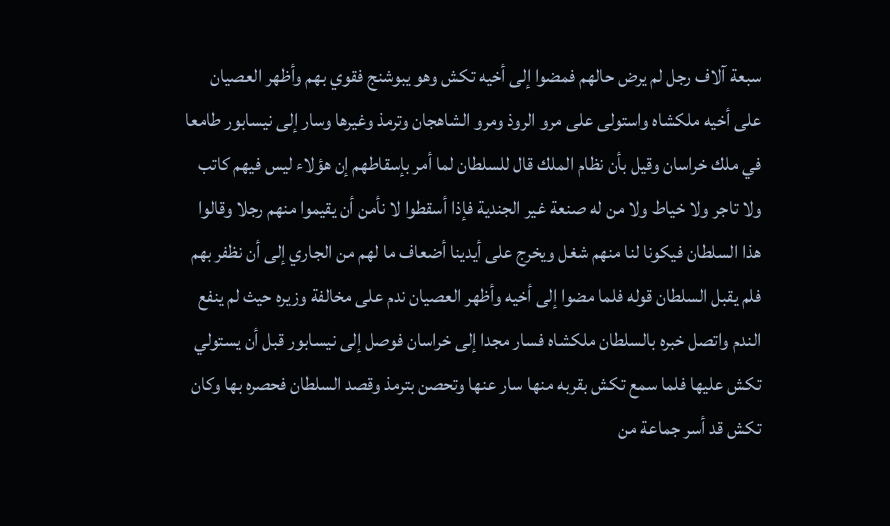سبعة آلاف رجل لم يرض حالهم فمضوا إلى أخيه تكش وهو يبوشنج فقوي بهم وأظهر العصيان على أخيه ملكشاه واستولى على مرو الروذ ومرو الشاهجان وترمذ وغيرها وسار إلى نيسابور طامعا في ملك خراسان وقيل بأن نظام الملك قال للسلطان لما أمر بإسقاطهم إن هؤلاء ليس فيهم كاتب ولا تاجر ولا خياط ولا من له صنعة غير الجندية فإذا أسقطوا لا نأمن أن يقيموا منهم رجلا وقالوا هذا السلطان فيكونا لنا منهم شغل ويخرج على أيدينا أضعاف ما لهم من الجاري إلى أن نظفر بهم فلم يقبل السلطان قوله فلما مضوا إلى أخيه وأظهر العصيان ندم على مخالفة وزيره حيث لم ينفع الندم واتصل خبره بالسلطان ملكشاه فسار مجدا إلى خراسان فوصل إلى نيسابور قبل أن يستولي تكش عليها فلما سمع تكش بقربه منها سار عنها وتحصن بترمذ وقصد السلطان فحصره بها وكان تكش قد أسر جماعة من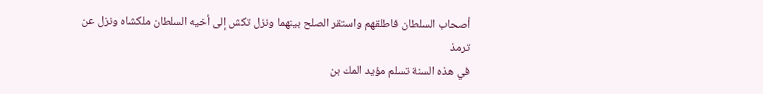أصحاب السلطان فاطلقهم واستقر الصلح بينهما ونزل تكش إلى أخيه السلطان ملكشاه ونزل عن ترمذ
في هذه السنة تسلم مؤيد المك بن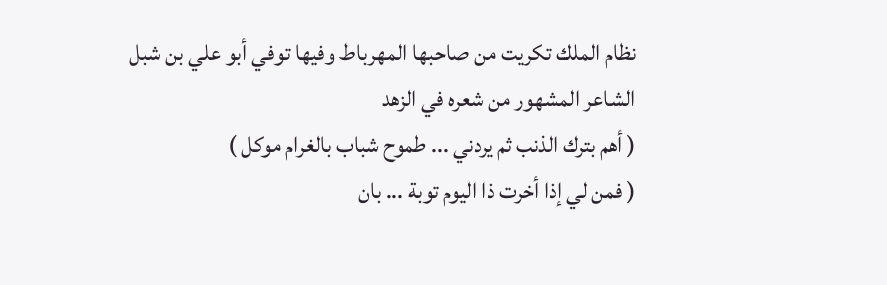نظام الملك تكريت من صاحبها المهرباط وفيها توفي أبو علي بن شبل الشاعر المشهور من شعره في الزهد
( أهم بترك الذنب ثم يردني ... طموح شباب بالغرام موكل )
( فمن لي إذا أخرت ذا اليوم توبة ... بان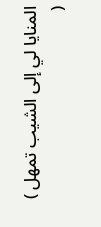المنايا لي إلى الشيب تمهل )
(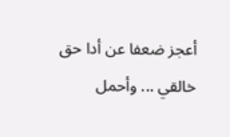أعجز ضعفا عن أدا حق خالقي ... وأحمل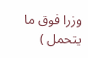وزرا فوق ما يتحمل )